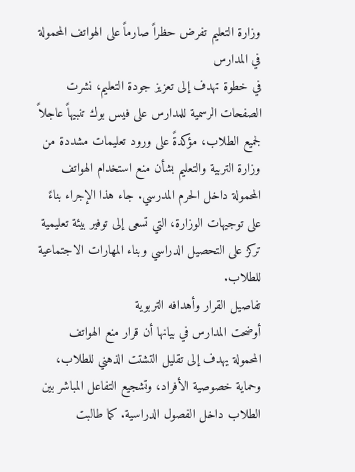وزارة التعليم تفرض حظراً صارماً على الهواتف المحمولة في المدارس
في خطوة تهدف إلى تعزيز جودة التعليم، نشرت الصفحات الرسمية للمدارس على فيس بوك تنبيهاً عاجلاً لجميع الطلاب، مؤكدةً على ورود تعليمات مشددة من وزارة التربية والتعليم بشأن منع استخدام الهواتف المحمولة داخل الحرم المدرسي. جاء هذا الإجراء بناءً على توجيهات الوزارة، التي تسعى إلى توفير بيئة تعليمية تركز على التحصيل الدراسي وبناء المهارات الاجتماعية للطلاب.
تفاصيل القرار وأهدافه التربوية
أوضحت المدارس في بيانها أن قرار منع الهواتف المحمولة يهدف إلى تقليل التشتت الذهني للطلاب، وحماية خصوصية الأفراد، وتشجيع التفاعل المباشر بين الطلاب داخل الفصول الدراسية. كما طالبت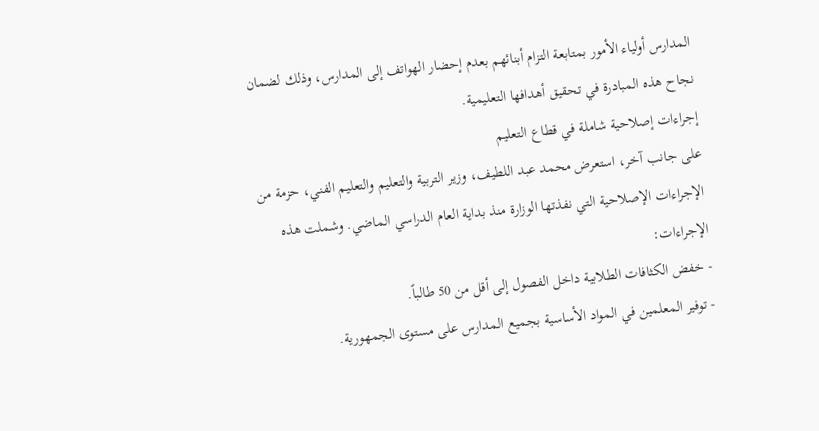المدارس أولياء الأمور بمتابعة التزام أبنائهم بعدم إحضار الهواتف إلى المدارس، وذلك لضمان نجاح هذه المبادرة في تحقيق أهدافها التعليمية.
إجراءات إصلاحية شاملة في قطاع التعليم
على جانب آخر، استعرض محمد عبد اللطيف، وزير التربية والتعليم والتعليم الفني، حزمة من الإجراءات الإصلاحية التي نفذتها الوزارة منذ بداية العام الدراسي الماضي. وشملت هذه الإجراءات:
- خفض الكثافات الطلابية داخل الفصول إلى أقل من 50 طالباً.
- توفير المعلمين في المواد الأساسية بجميع المدارس على مستوى الجمهورية.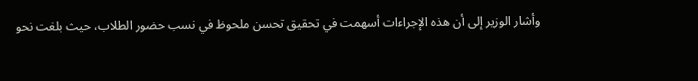وأشار الوزير إلى أن هذه الإجراءات أسهمت في تحقيق تحسن ملحوظ في نسب حضور الطلاب، حيث بلغت نحو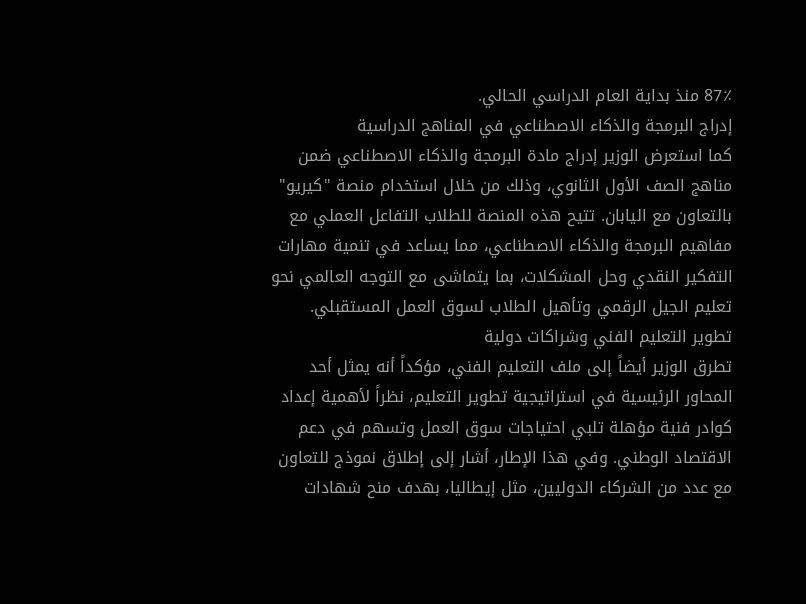87٪ منذ بداية العام الدراسي الحالي.
إدراج البرمجة والذكاء الاصطناعي في المناهج الدراسية
كما استعرض الوزير إدراج مادة البرمجة والذكاء الاصطناعي ضمن مناهج الصف الأول الثانوي، وذلك من خلال استخدام منصة "كيريو" بالتعاون مع اليابان. تتيح هذه المنصة للطلاب التفاعل العملي مع مفاهيم البرمجة والذكاء الاصطناعي، مما يساعد في تنمية مهارات التفكير النقدي وحل المشكلات، بما يتماشى مع التوجه العالمي نحو تعليم الجيل الرقمي وتأهيل الطلاب لسوق العمل المستقبلي.
تطوير التعليم الفني وشراكات دولية
تطرق الوزير أيضاً إلى ملف التعليم الفني، مؤكداً أنه يمثل أحد المحاور الرئيسية في استراتيجية تطوير التعليم، نظراً لأهمية إعداد كوادر فنية مؤهلة تلبي احتياجات سوق العمل وتسهم في دعم الاقتصاد الوطني. وفي هذا الإطار، أشار إلى إطلاق نموذج للتعاون مع عدد من الشركاء الدوليين، مثل إيطاليا، بهدف منح شهادات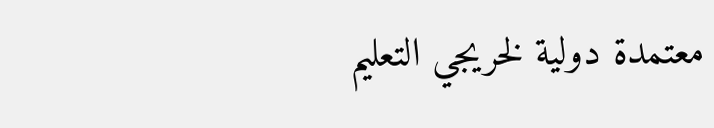معتمدة دولية لخريجي التعليم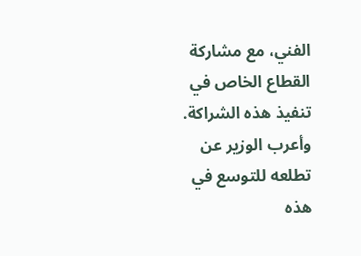الفني، مع مشاركة القطاع الخاص في تنفيذ هذه الشراكة. وأعرب الوزير عن تطلعه للتوسع في هذه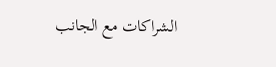الشراكات مع الجانب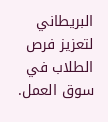البريطاني لتعزيز فرص الطلاب في سوق العمل.